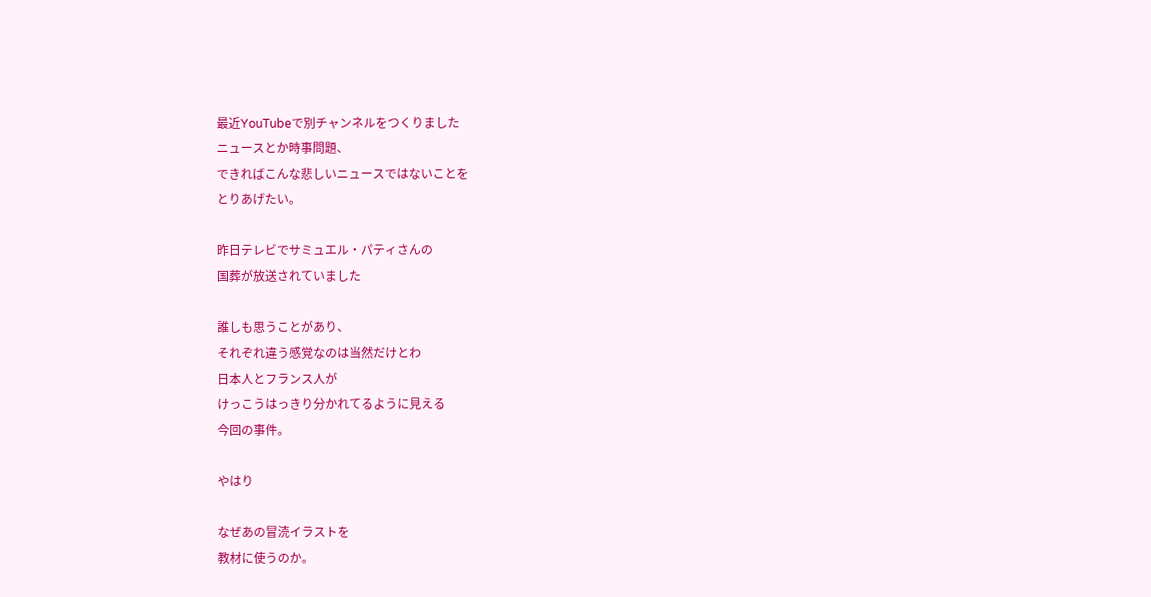最近YouTubeで別チャンネルをつくりました
ニュースとか時事問題、
できればこんな悲しいニュースではないことを
とりあげたい。

昨日テレビでサミュエル・パティさんの
国葬が放送されていました

誰しも思うことがあり、
それぞれ違う感覚なのは当然だけとわ
日本人とフランス人が
けっこうはっきり分かれてるように見える
今回の事件。

やはり

なぜあの冒涜イラストを
教材に使うのか。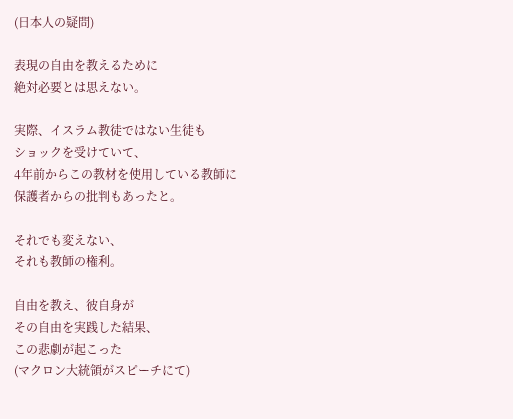(日本人の疑問)

表現の自由を教えるために
絶対必要とは思えない。

実際、イスラム教徒ではない生徒も
ショックを受けていて、
4年前からこの教材を使用している教師に
保護者からの批判もあったと。

それでも変えない、
それも教師の権利。

自由を教え、彼自身が
その自由を実践した結果、
この悲劇が起こった
(マクロン大統領がスピーチにて)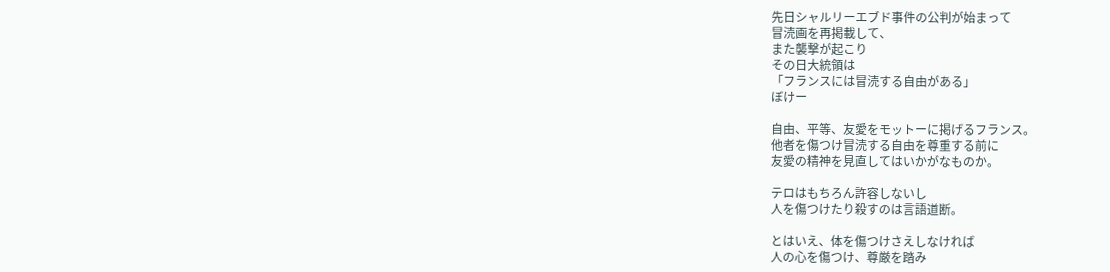先日シャルリーエブド事件の公判が始まって
冒涜画を再掲載して、
また襲撃が起こり
その日大統領は
「フランスには冒涜する自由がある」
ぼけー

自由、平等、友愛をモットーに掲げるフランス。
他者を傷つけ冒涜する自由を尊重する前に
友愛の精神を見直してはいかがなものか。

テロはもちろん許容しないし
人を傷つけたり殺すのは言語道断。

とはいえ、体を傷つけさえしなければ
人の心を傷つけ、尊厳を踏み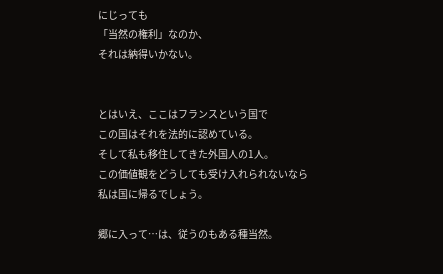にじっても
「当然の権利」なのか、
それは納得いかない。


とはいえ、ここはフランスという国で
この国はそれを法的に認めている。
そして私も移住してきた外国人の1人。
この価値観をどうしても受け入れられないなら
私は国に帰るでしょう。

郷に入って…は、従うのもある種当然。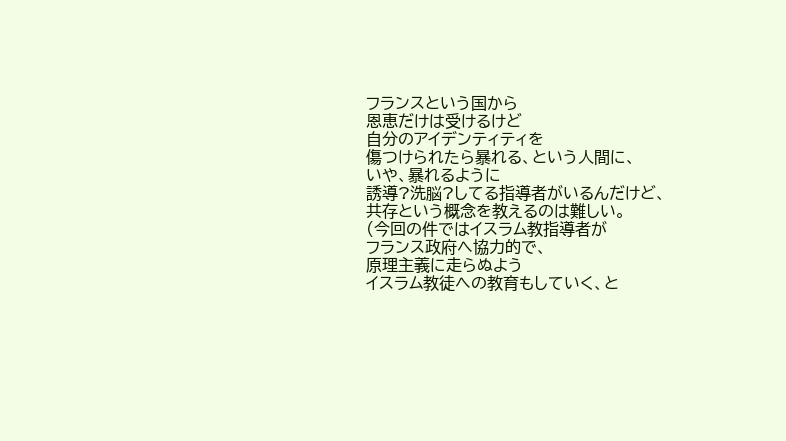フランスという国から
恩恵だけは受けるけど
自分のアイデンティティを
傷つけられたら暴れる、という人間に、
いや、暴れるように
誘導?洗脳?してる指導者がいるんだけど、
共存という概念を教えるのは難しい。
(今回の件ではイスラム教指導者が
フランス政府へ協力的で、
原理主義に走らぬよう
イスラム教徒への教育もしていく、と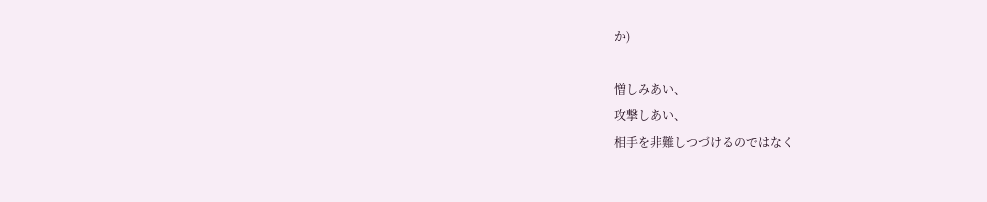か)

憎しみあい、
攻撃しあい、
相手を非難しつづけるのではなく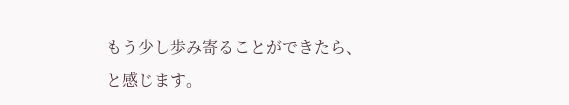もう少し歩み寄ることができたら、
と感じます。